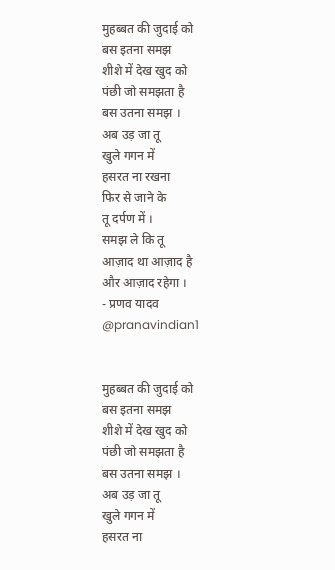मुहब्बत की जुदाई को
बस इतना समझ
शीशे में देख खुद को
पंछी जो समझता है
बस उतना समझ ।
अब उड़ जा तू
खुले गगन में
हसरत ना रखना
फिर से जाने के
तू दर्पण में ।
समझ ले कि तू
आज़ाद था आज़ाद है
और आज़ाद रहेगा ।
- प्रणव यादव
@pranavindian1


मुहब्बत की जुदाई को
बस इतना समझ
शीशे में देख खुद को
पंछी जो समझता है
बस उतना समझ ।
अब उड़ जा तू
खुले गगन में
हसरत ना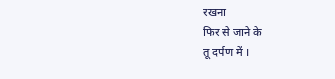रखना
फिर से जाने के
तू दर्पण में ।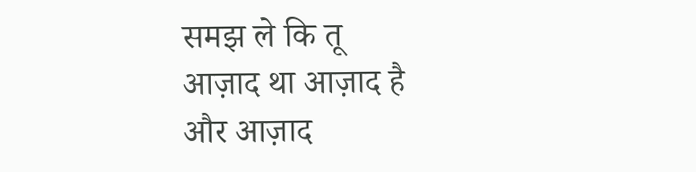समझ ले कि तू
आज़ाद था आज़ाद है
और आज़ाद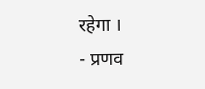रहेगा ।
- प्रणव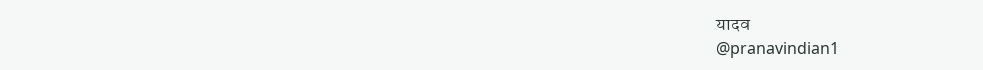यादव
@pranavindian1